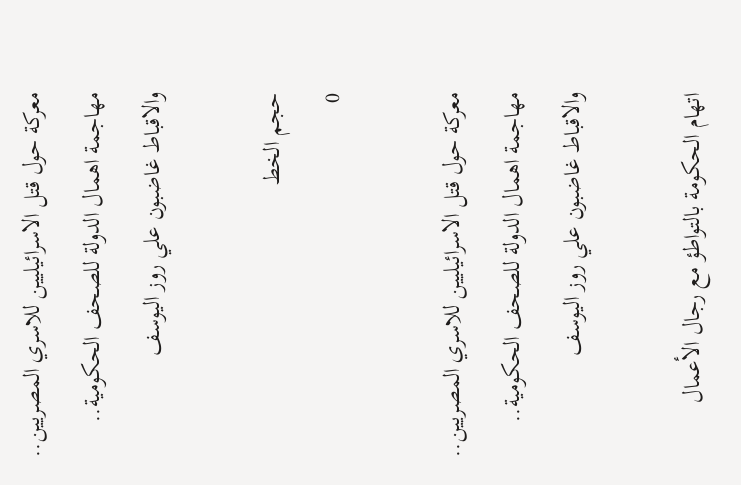معركة حول قتل الاسرائيليين للاسري المصريين.. مهاجمة اهمال الدولة للصحف الحكومية.. والاقباط غاضبون علي روز اليوسف

حجم الخط
0

معركة حول قتل الاسرائيليين للاسري المصريين.. مهاجمة اهمال الدولة للصحف الحكومية.. والاقباط غاضبون علي روز اليوسف

اتهام الحكومة بالتواطؤ مع رجال الأعمال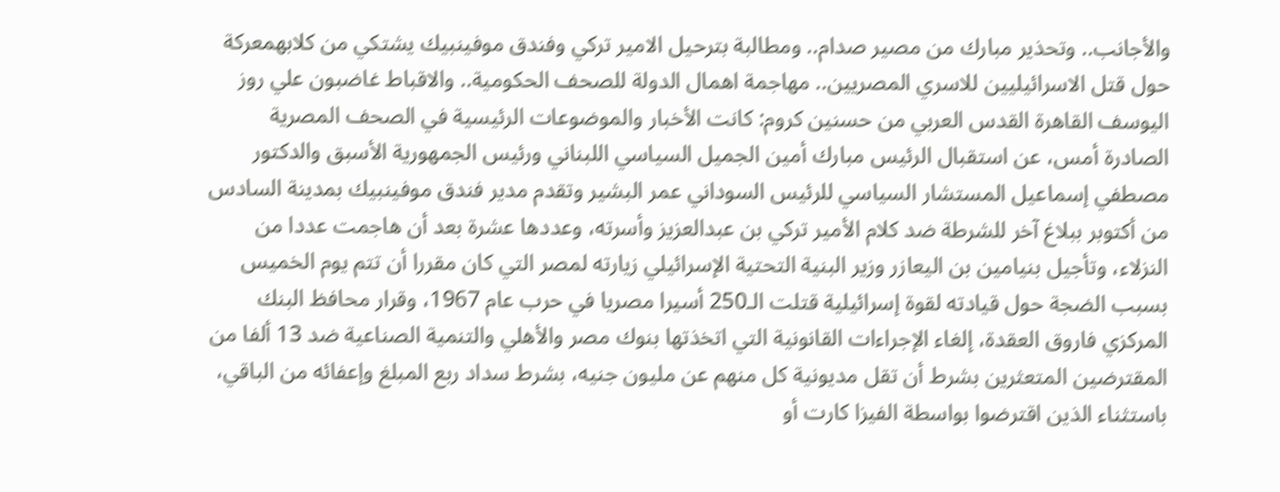والأجانب.. وتحذير مبارك من مصير صدام.. ومطالبة بترحيل الامير تركي وفندق موفينبيك يشتكي من كلابهمعركة حول قتل الاسرائيليين للاسري المصريين.. مهاجمة اهمال الدولة للصحف الحكومية.. والاقباط غاضبون علي روز اليوسف القاهرة القدس العربي من حسنين كروم: كانت الأخبار والموضوعات الرئيسية في الصحف المصرية الصادرة أمس، عن استقبال الرئيس مبارك أمين الجميل السياسي اللبناني ورئيس الجمهورية الأسبق والدكتور مصطفي إسماعيل المستشار السياسي للرئيس السوداني عمر البشير وتقدم مدير فندق موفينبيك بمدينة السادس من أكتوبر ببلاغ آخر للشرطة ضد كلام الأمير تركي بن عبدالعزيز وأسرته، وعددها عشرة بعد أن هاجمت عددا من النزلاء، وتأجيل بنيامين بن اليعازر وزير البنية التحتية الإسرائيلي زيارته لمصر التي كان مقررا أن تتم يوم الخميس بسبب الضجة حول قيادته لقوة إسرائيلية قتلت الـ250 أسيرا مصريا في حرب عام 1967، وقرار محافظ البنك المركزي فاروق العقدة، إلغاء الإجراءات القانونية التي اتخذتها بنوك مصر والأهلي والتنمية الصناعية ضد 13 ألفا من المقترضين المتعثرين بشرط أن تقل مديونية كل منهم عن مليون جنيه، بشرط سداد ربع المبلغ وإعفائه من الباقي، باستثناء الذين اقترضوا بواسطة الفيزا كارت أو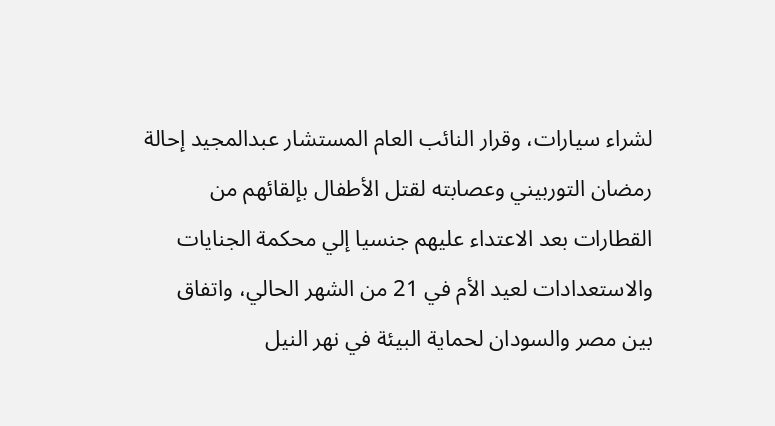لشراء سيارات، وقرار النائب العام المستشار عبدالمجيد إحالة رمضان التوربيني وعصابته لقتل الأطفال بإلقائهم من القطارات بعد الاعتداء عليهم جنسيا إلي محكمة الجنايات والاستعدادات لعيد الأم في 21 من الشهر الحالي، واتفاق بين مصر والسودان لحماية البيئة في نهر النيل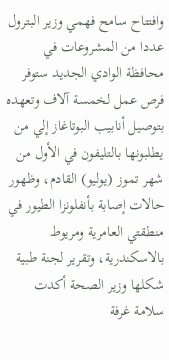وافتتاح سامح فهمي وزير البترول عددا من المشروعات في محافظة الوادي الجديد ستوفر فرص عمل لخمسة آلاف وتعهده بتوصيل أنابيب البوتاغاز إلي من يطلبونها بالتليفون في الأول من شهر تموز (يوليو) القادم، وظهور حالات إصابة بأنفلونزا الطيور في منطقتي العامرية ومريوط بالاسكندرية، وتقرير لجنة طبية شكلها وزير الصحة أكدت سلامة غرفة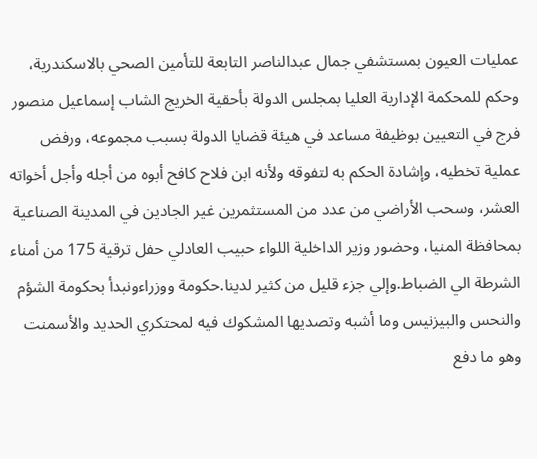عمليات العيون بمستشفي جمال عبدالناصر التابعة للتأمين الصحي بالاسكندرية، وحكم للمحكمة الإدارية العليا بمجلس الدولة بأحقية الخريج الشاب إسماعيل منصور فرج في التعيين بوظيفة مساعد في هيئة قضايا الدولة بسبب مجموعه، ورفض عملية تخطيه، وإشادة الحكم به لتفوقه ولأنه ابن فلاح كافح أبوه من أجله وأجل أخواته العشر، وسحب الأراضي من عدد من المستثمرين غير الجادين في المدينة الصناعية بمحافظة المنيا، وحضور وزير الداخلية اللواء حبيب العادلي حفل ترقية 175 من أمناء الشرطة الي الضباط.وإلي جزء قليل من كثير لدينا.حكومة ووزراءونبدأ بحكومة الشؤم والنحس والبيزنيس وما أشبه وتصديها المشكوك فيه لمحتكري الحديد والأسمنت وهو ما دفع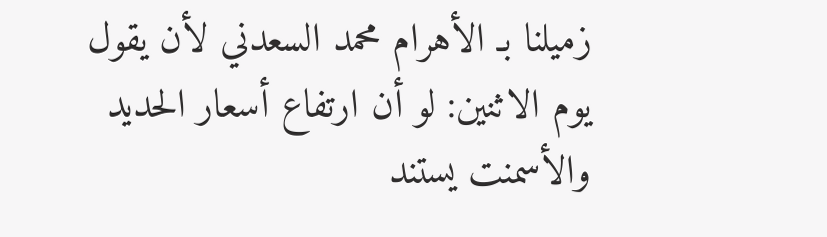زميلنا بـ الأهرام محمد السعدني لأن يقول يوم الاثنين: لو أن ارتفاع أسعار الحديد والأسمنت يستند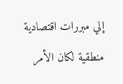إلي مبررات اقتصادية منطقية لكان الأمر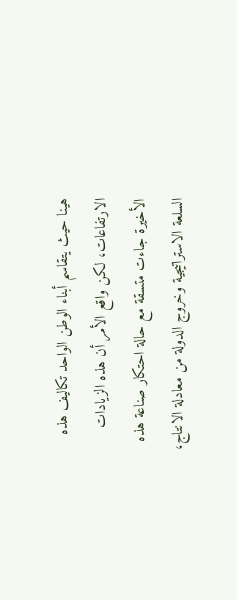هينا حيث يتقاسم أبناء الوطن الواحد تكاليف هذه الارتفاعات، لكن واقع الأمر أن هذه الزيادات الأخيرة جاءت متسقة مع حالة احتكار صناعة هذه السلعة الاستراتيجية وخروج الدولة من معادلة الانتاج،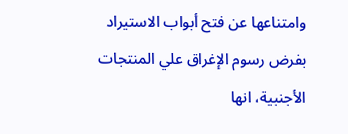وامتناعها عن فتح أبواب الاستيراد بفرض رسوم الإغراق علي المنتجات الأجنبية، انها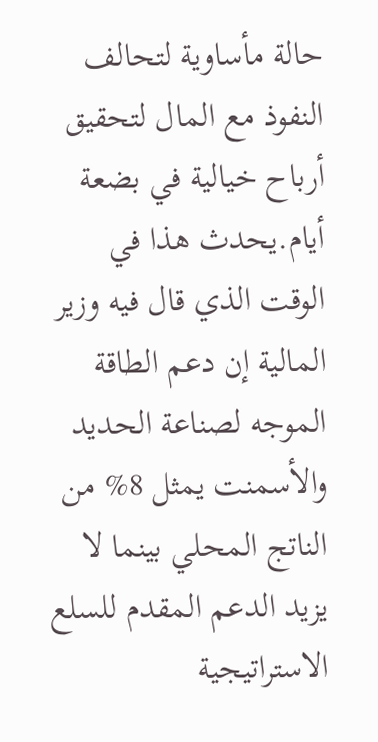حالة مأساوية لتحالف النفوذ مع المال لتحقيق أرباح خيالية في بضعة أيام.يحدث هذا في الوقت الذي قال فيه وزير المالية إن دعم الطاقة الموجه لصناعة الحديد والأسمنت يمثل 8% من الناتج المحلي بينما لا يزيد الدعم المقدم للسلع الاستراتيجية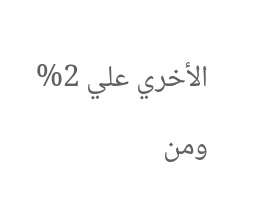الأخري علي 2% ومن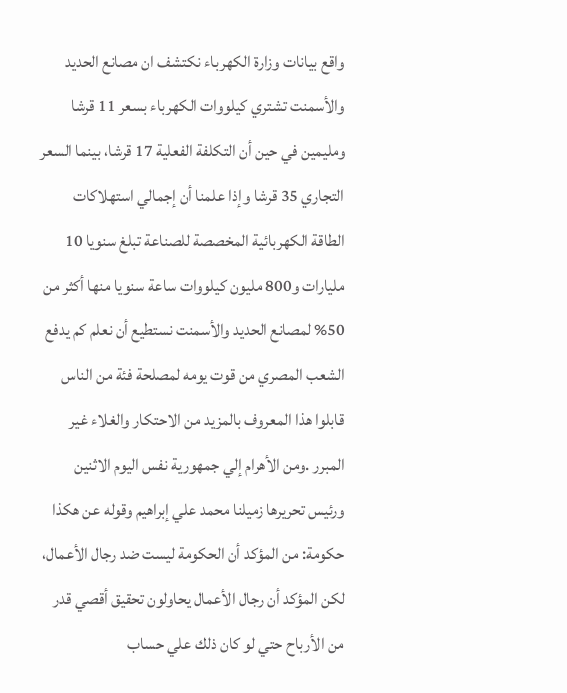واقع بيانات وزارة الكهرباء نكتشف ان مصانع الحديد والأسمنت تشتري كيلووات الكهرباء بسعر 11 قرشا ومليمين في حين أن التكلفة الفعلية 17 قرشا، بينما السعر التجاري 35 قرشا وإذا علمنا أن إجمالي استهلاكات الطاقة الكهربائية المخصصة للصناعة تبلغ سنويا 10 مليارات و800 مليون كيلووات ساعة سنويا منها أكثر من 50% لمصانع الحديد والأسمنت نستطيع أن نعلم كم يدفع الشعب المصري من قوت يومه لمصلحة فئة من الناس قابلوا هذا المعروف بالمزيد من الاحتكار والغلاء غير المبرر .ومن الأهرام إلي جمهورية نفس اليوم الاثنين ورئيس تحريرها زميلنا محمد علي إبراهيم وقوله عن هكذا حكومة: من المؤكد أن الحكومة ليست ضد رجال الأعمال، لكن المؤكد أن رجال الأعمال يحاولون تحقيق أقصي قدر من الأرباح حتي لو كان ذلك علي حساب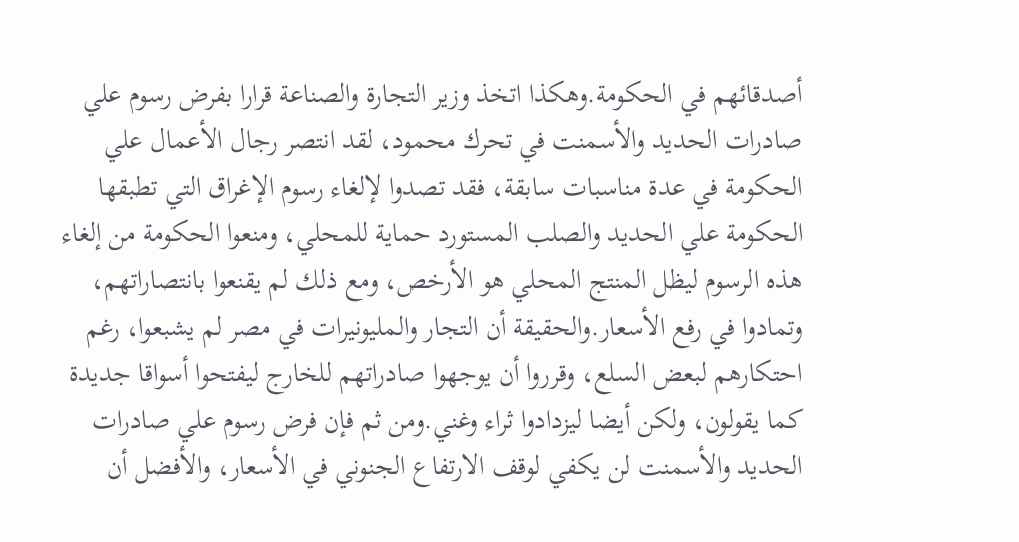أصدقائهم في الحكومة.وهكذا اتخذ وزير التجارة والصناعة قرارا بفرض رسوم علي صادرات الحديد والأسمنت في تحرك محمود، لقد انتصر رجال الأعمال علي الحكومة في عدة مناسبات سابقة، فقد تصدوا لإلغاء رسوم الإغراق التي تطبقها الحكومة علي الحديد والصلب المستورد حماية للمحلي، ومنعوا الحكومة من إلغاء هذه الرسوم ليظل المنتج المحلي هو الأرخص، ومع ذلك لم يقنعوا بانتصاراتهم، وتمادوا في رفع الأسعار.والحقيقة أن التجار والمليونيرات في مصر لم يشبعوا، رغم احتكارهم لبعض السلع، وقرروا أن يوجهوا صادراتهم للخارج ليفتحوا أسواقا جديدة كما يقولون، ولكن أيضا ليزدادوا ثراء وغني.ومن ثم فإن فرض رسوم علي صادرات الحديد والأسمنت لن يكفي لوقف الارتفاع الجنوني في الأسعار، والأفضل أن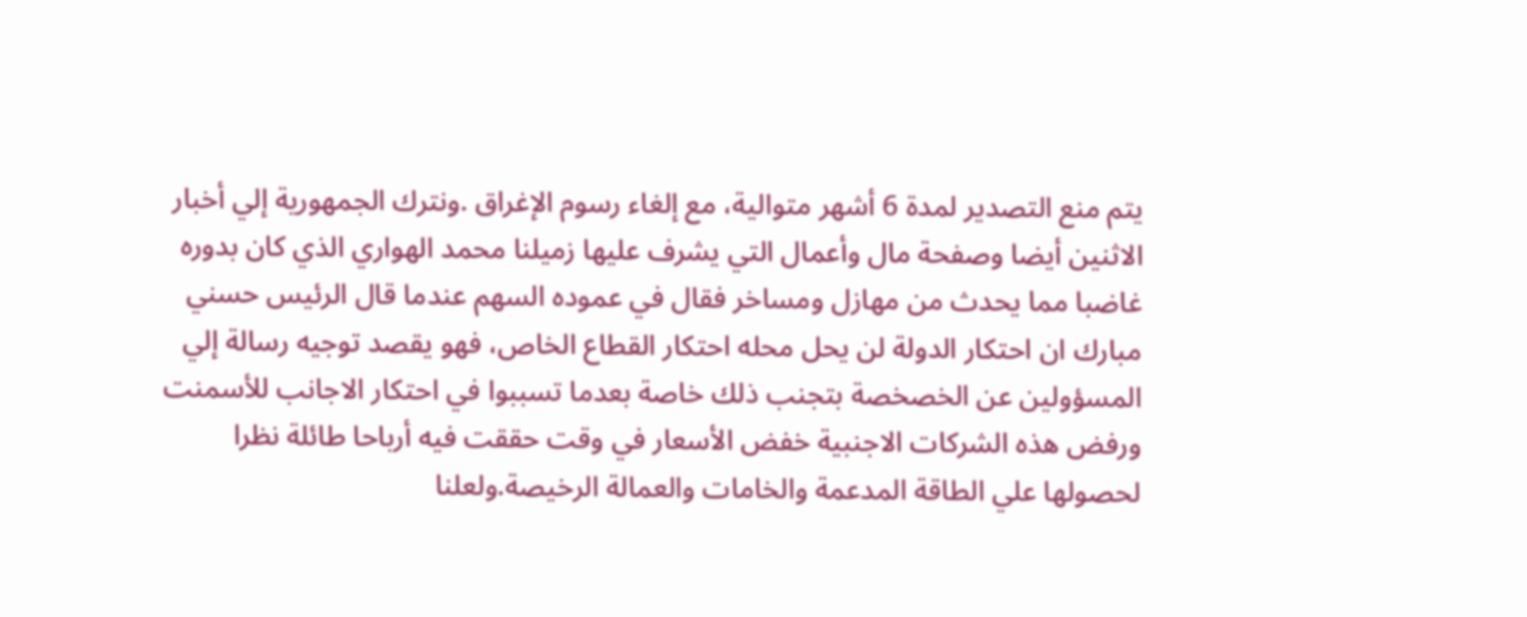يتم منع التصدير لمدة 6 أشهر متوالية، مع إلغاء رسوم الإغراق .ونترك الجمهورية إلي أخبار الاثنين أيضا وصفحة مال وأعمال التي يشرف عليها زميلنا محمد الهواري الذي كان بدوره غاضبا مما يحدث من مهازل ومساخر فقال في عموده السهم عندما قال الرئيس حسني مبارك ان احتكار الدولة لن يحل محله احتكار القطاع الخاص، فهو يقصد توجيه رسالة إلي المسؤولين عن الخصخصة بتجنب ذلك خاصة بعدما تسببوا في احتكار الاجانب للأسمنت ورفض هذه الشركات الاجنبية خفض الأسعار في وقت حققت فيه أرباحا طائلة نظرا لحصولها علي الطاقة المدعمة والخامات والعمالة الرخيصة.ولعلنا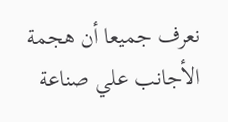نعرف جميعا أن هجمة الأجانب علي صناعة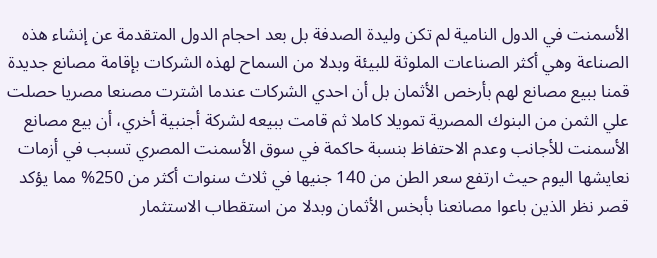الأسمنت في الدول النامية لم تكن وليدة الصدفة بل بعد احجام الدول المتقدمة عن إنشاء هذه الصناعة وهي أكثر الصناعات الملوثة للبيئة وبدلا من السماح لهذه الشركات بإقامة مصانع جديدة قمنا ببيع مصانع لهم بأرخص الأثمان بل أن احدي الشركات عندما اشترت مصنعا مصريا حصلت علي الثمن من البنوك المصرية تمويلا كاملا ثم قامت ببيعه لشركة أجنبية أخري، أن بيع مصانع الأسمنت للأجانب وعدم الاحتفاظ بنسبة حاكمة في سوق الأسمنت المصري تسبب في أزمات نعايشها اليوم حيث ارتفع سعر الطن من 140 جنيها في ثلاث سنوات أكثر من 250% مما يؤكد قصر نظر الذين باعوا مصانعنا بأبخس الأثمان وبدلا من استقطاب الاستثمار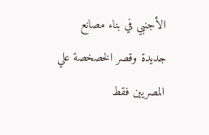الأجنبي في بناء مصانع جديدة وقصر الخصخصة علي المصريين فقط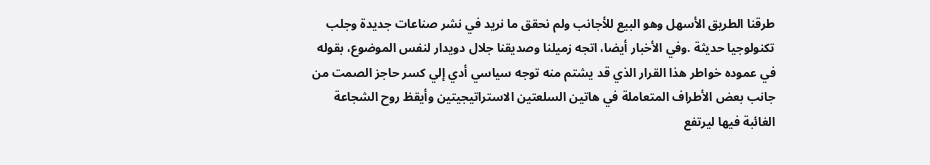طرقنا الطريق الأسهل وهو البيع للأجانب ولم نحقق ما نريد في نشر صناعات جديدة وجلب تكنولوجيا حديثة .وفي الأخبار أيضا، اتجه زميلنا وصديقنا جلال دويدار لنفس الموضوع، بقوله في عموده خواطر هذا القرار الذي قد يشتم منه توجه سياسي أدي إلي كسر حاجز الصمت من جانب بعض الأطراف المتعاملة في هاتين السلعتين الاستراتيجيتين وأيقظ روح الشجاعة الغائبة فيها ليرتفع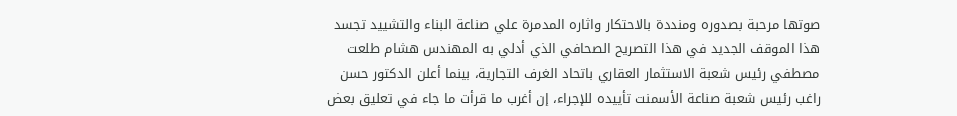صوتها مرحبة بصدوره ومنددة بالاحتكار واثاره المدمرة علي صناعة البناء والتشييد تجسد هذا الموقف الجديد في هذا التصريح الصحافي الذي أدلي به المهندس هشام طلعت مصطفي رئيس شعبة الاستثمار العقاري باتحاد الغرف التجارية، بينما أعلن الدكتور حسن راغب رئيس شعبة صناعة الأسمنت تأييده للإجراء، إن أغرب ما قرأت ما جاء في تعليق بعض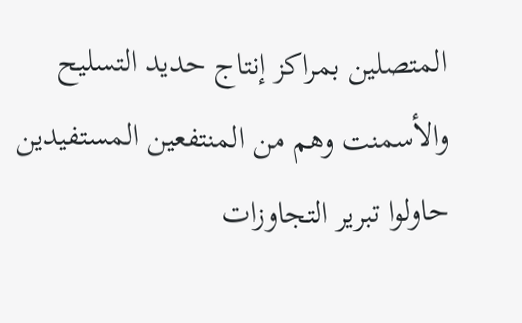المتصلين بمراكز إنتاج حديد التسليح والأسمنت وهم من المنتفعين المستفيدين حاولوا تبرير التجاوزات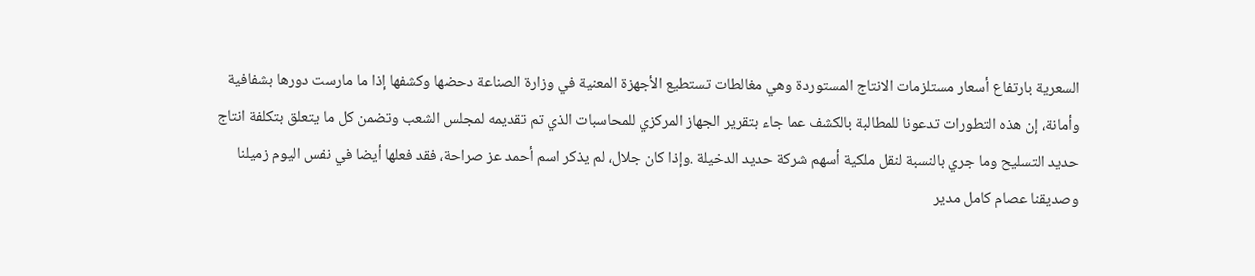السعرية بارتفاع أسعار مستلزمات الانتاج المستوردة وهي مغالطات تستطيع الأجهزة المعنية في وزارة الصناعة دحضها وكشفها إذا ما مارست دورها بشفافية وأمانة، إن هذه التطورات تدعونا للمطالبة بالكشف عما جاء بتقرير الجهاز المركزي للمحاسبات الذي تم تقديمه لمجلس الشعب وتضمن كل ما يتعلق بتكلفة انتاج حديد التسليح وما جري بالنسبة لنقل ملكية أسهم شركة حديد الدخيلة .وإذا كان جلال، لم يذكر اسم أحمد عز صراحة، فقد فعلها أيضا في نفس اليوم زميلنا وصديقنا عصام كامل مدير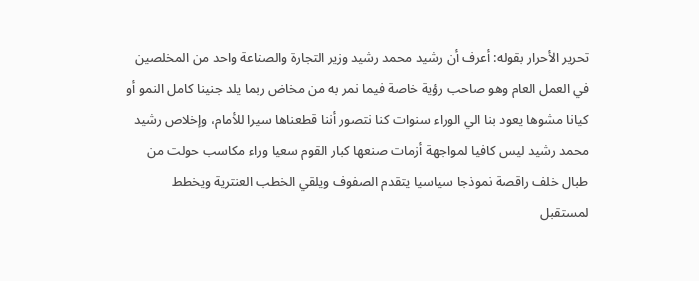تحرير الأحرار بقوله: أعرف أن رشيد محمد رشيد وزير التجارة والصناعة واحد من المخلصين في العمل العام وهو صاحب رؤية خاصة فيما نمر به من مخاض ربما يلد جنينا كامل النمو أو كيانا مشوها يعود بنا الي الوراء سنوات كنا نتصور أننا قطعناها سيرا للأمام، وإخلاص رشيد محمد رشيد ليس كافيا لمواجهة أزمات صنعها كبار القوم سعيا وراء مكاسب حولت من طبال خلف راقصة نموذجا سياسيا يتقدم الصفوف ويلقي الخطب العنترية ويخطط لمستقبل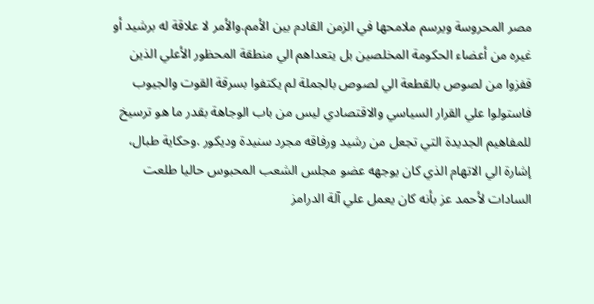مصر المحروسة ويرسم ملامحها في الزمن القادم بين الأمم.والأمر لا علاقة له برشيد أو غيره من أعضاء الحكومة المخلصين بل يتعداهم الي منطقة المحظور الأعلي الذين قفزوا من لصوص بالقطعة الي لصوص بالجملة لم يكتفوا بسرقة القوت والجيوب فاستولوا علي القرار السياسي والاقتصادي ليس من باب الوجاهة بقدر ما هو ترسيخ للمفاهيم الجديدة التي تجعل من رشيد ورفاقه مجرد سنيدة وديكور .وحكاية طبال، إشارة الي الاتهام الذي كان يوجهه عضو مجلس الشعب المحبوس حاليا طلعت السادات لأحمد عز بأنه كان يعمل علي آلة الدرامز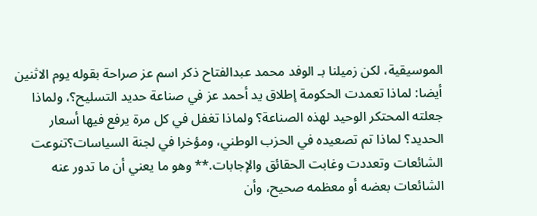الموسيقية، لكن زميلنا بـ الوفد محمد عبدالفتاح ذكر اسم عز صراحة بقوله يوم الاثنين أيضا: لماذا تعمدت الحكومة إطلاق يد أحمد عز في صناعة حديد التسليح؟، ولماذا جعلته المحتكر الوحيد لهذه الصناعة؟ ولماذا تغفل في كل مرة يرفع فيها أسعار الحديد؟ لماذا تم تصعيده في الحزب الوطني، ومؤخرا في لجنة السياسات؟تنوعت الشائعات وتعددت وغابت الحقائق والإجابات.** وهو ما يعني أن ما تدور عنه الشائعات بعضه أو معظمه صحيح، وأن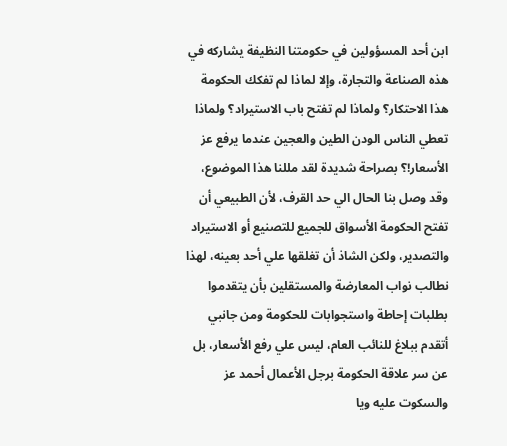ابن أحد المسؤولين في حكومتنا النظيفة يشاركه في هذه الصناعة والتجارة، وإلا لماذا لم تفكك الحكومة هذا الاحتكار؟ ولماذا لم تفتح باب الاستيراد؟ ولماذا تعطي الناس الودن الطين والعجين عندما يرفع عز الأسعار!؟ بصراحة شديدة لقد مللنا هذا الموضوع، وقد وصل بنا الحال الي حد القرف، لأن الطبيعي أن تفتح الحكومة الأسواق للجميع للتصنيع أو الاستيراد والتصدير، ولكن الشاذ أن تغلقها علي أحد بعينه، لهذا نطالب نواب المعارضة والمستقلين بأن يتقدموا بطلبات إحاطة واستجوابات للحكومة ومن جانبي أتقدم ببلاغ للنائب العام، ليس علي رفع الأسعار، بل عن سر علاقة الحكومة برجل الأعمال أحمد عز والسكوت عليه ويا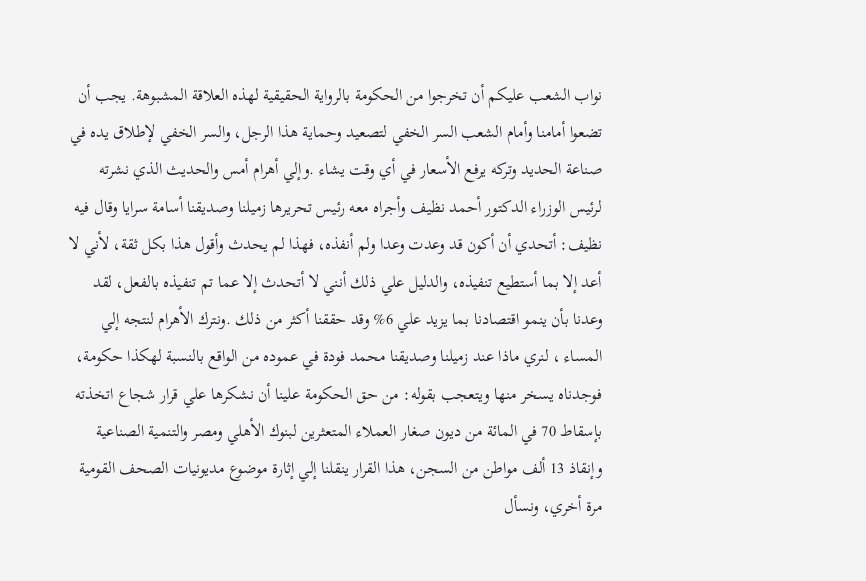نواب الشعب عليكم أن تخرجوا من الحكومة بالرواية الحقيقية لهذه العلاقة المشبوهة. يجب أن تضعوا أمامنا وأمام الشعب السر الخفي لتصعيد وحماية هذا الرجل، والسر الخفي لإطلاق يده في صناعة الحديد وتركه يرفع الأسعار في أي وقت يشاء .وإلي أهرام أمس والحديث الذي نشرته لرئيس الوزراء الدكتور أحمد نظيف وأجراه معه رئيس تحريرها زميلنا وصديقنا أسامة سرايا وقال فيه نظيف: أتحدي أن أكون قد وعدت وعدا ولم أنفذه، فهذا لم يحدث وأقول هذا بكل ثقة، لأني لا أعد إلا بما أستطيع تنفيذه، والدليل علي ذلك أنني لا أتحدث إلا عما تم تنفيذه بالفعل، لقد وعدنا بأن ينمو اقتصادنا بما يزيد علي 6% وقد حققنا أكثر من ذلك .ونترك الأهرام لنتجه إلي المساء ، لنري ماذا عند زميلنا وصديقنا محمد فودة في عموده من الواقع بالنسبة لهكذا حكومة، فوجدناه يسخر منها ويتعجب بقوله: من حق الحكومة علينا أن نشكرها علي قرار شجاع اتخذته بإسقاط 70 في المائة من ديون صغار العملاء المتعثرين لبنوك الأهلي ومصر والتنمية الصناعية وإنقاذ 13 ألف مواطن من السجن، هذا القرار ينقلنا إلي إثارة موضوع مديونيات الصحف القومية مرة أخري، ونسأل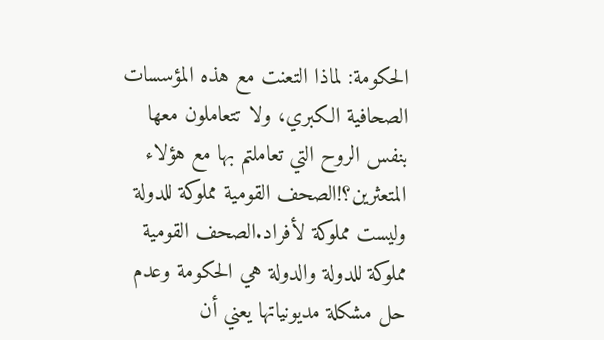الحكومة: لماذا التعنت مع هذه المؤسسات الصحافية الكبري، ولا تتعاملون معها بنفس الروح التي تعاملتم بها مع هؤلاء المتعثرين؟!الصحف القومية مملوكة للدولة وليست مملوكة لأفراد.الصحف القومية مملوكة للدولة والدولة هي الحكومة وعدم حل مشكلة مديونياتها يعني أن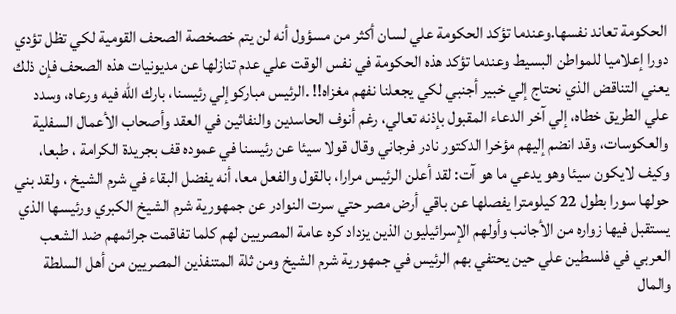الحكومة تعاند نفسها.وعندما تؤكد الحكومة علي لسان أكثر من مسؤول أنه لن يتم خصخصة الصحف القومية لكي تظل تؤدي دورا إعلاميا للمواطن البسيط وعندما تؤكد هذه الحكومة في نفس الوقت علي عدم تنازلها عن مديونيات هذه الصحف فإن ذلك يعني التناقض الذي نحتاج إلي خبير أجنبي لكي يجعلنا نفهم مغزاه!! .الرئيس مباركوإلي رئيسنا، بارك الله فيه ورعاه، وسدد علي الطريق خطاه، إلي آخر الدعاء المقبول بإذنه تعالي، رغم أنوف الحاسدين والنفاثين في العقد وأصحاب الأعمال السفلية والعكوسات، وقد انضم إليهم مؤخرا الدكتور نادر فرجاني وقال قولا سيئا عن رئيسنا في عموده قف بجريدة الكرامة ، طبعا، وكيف لايكون سيئا وهو يدعي ما هو آت: لقد أعلن الرئيس مرارا، بالقول والفعل معا، أنه يفضل البقاء في شرم الشيخ ، ولقد بني حولها سورا بطول 22 كيلومترا يفصلها عن باقي أرض مصر حتي سرت النوادر عن جمهورية شرم الشيخ الكبري ورئيسها الذي يستقبل فيها زواره من الأجانب وأولهم الإسرائيليون الذين يزداد كره عامة المصريين لهم كلما تفاقمت جرائمهم ضد الشعب العربي في فلسطين علي حين يحتفي بهم الرئيس في جمهورية شرم الشيخ ومن ثلة المتنفذين المصريين من أهل السلطة والمال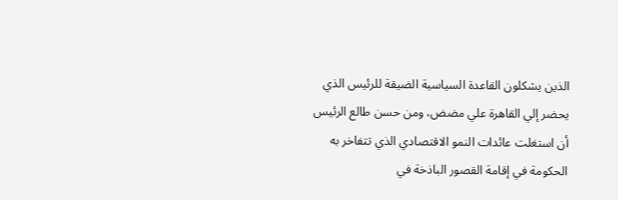الذين يشكلون القاعدة السياسية الضيقة للرئيس الذي يحضر إلي القاهرة علي مضض، ومن حسن طالع الرئيس أن استغلت عائدات النمو الاقتصادي الذي تتفاخر به الحكومة في إقامة القصور الباذخة في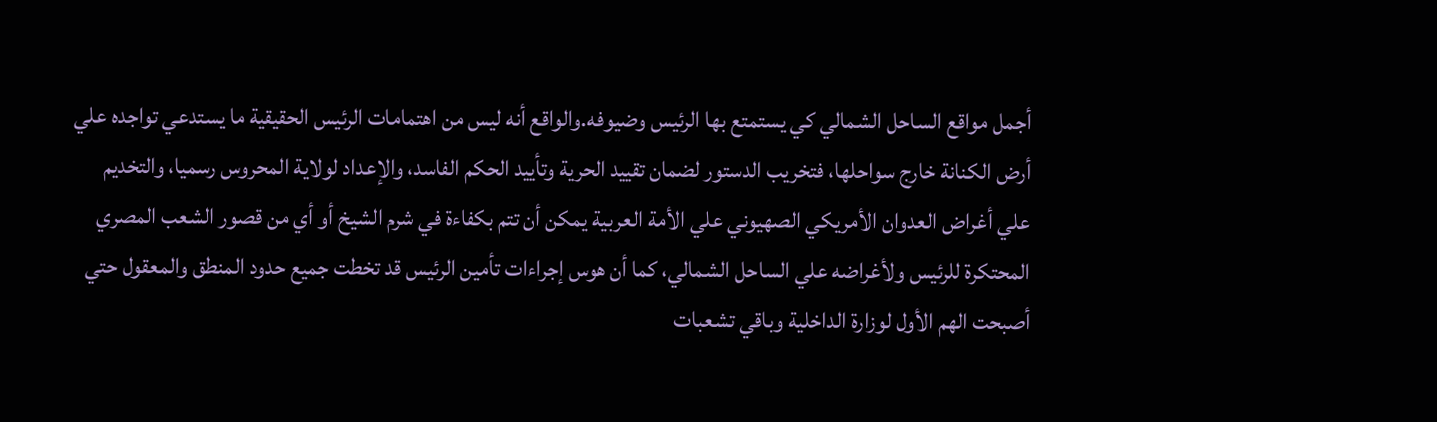أجمل مواقع الساحل الشمالي كي يستمتع بها الرئيس وضيوفه.والواقع أنه ليس من اهتمامات الرئيس الحقيقية ما يستدعي تواجده علي أرض الكنانة خارج سواحلها، فتخريب الدستور لضمان تقييد الحرية وتأييد الحكم الفاسد، والإعداد لولاية المحروس رسميا، والتخديم علي أغراض العدوان الأمريكي الصهيوني علي الأمة العربية يمكن أن تتم بكفاءة في شرم الشيخ أو أي من قصور الشعب المصري المحتكرة للرئيس ولأغراضه علي الساحل الشمالي، كما أن هوس إجراءات تأمين الرئيس قد تخطت جميع حدود المنطق والمعقول حتي أصبحت الهم الأول لوزارة الداخلية وباقي تشعبات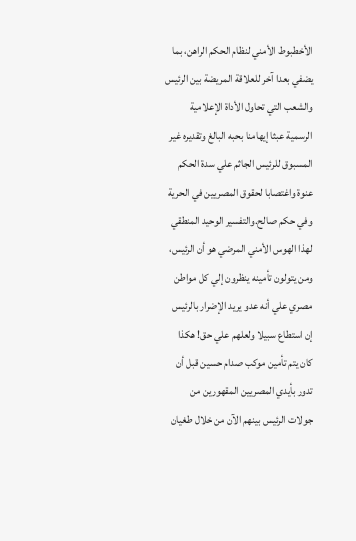الأخطبوط الأمني لنظام الحكم الراهن، بما يضفي بعدا آخر للعلاقة المريضة بين الرئيس والشعب التي تحاول الأداة الإعلامية الرسمية عبثا إيهامنا بحبه البالغ وتقديره غير المسبوق للرئيس الجاثم علي سدة الحكم عنوة واغتصابا لحقوق المصريين في الحرية وفي حكم صالح.والتفسير الوحيد المنطقي لهذا الهوس الأمني المرضي هو أن الرئيس، ومن يتولون تأمينه ينظرون إلي كل مواطن مصري علي أنه عدو يريد الإضرار بالرئيس إن استطاع سبيلا ولعلهم علي حق! هكذا كان يتم تأمين موكب صدام حسين قبل أن تدور بأيدي المصريين المقهورين من جولات الرئيس بينهم الآن من خلال طغيان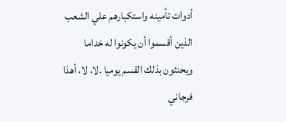أدوات تأمينه واستكبارهم علي الشعب الذين أقسموا أن يكونوا له خداما ويحنثون بذلك القسم يوميا .لا، لا، أهذا فرجاني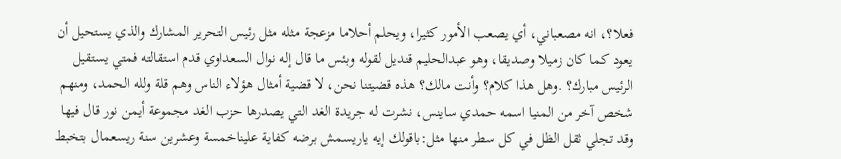فعلا؟، انه مصعباني، أي يصعب الأمور كثيرا، ويحلم أحلاما مزعجة مثله مثل رئيس التحرير المشارك والذي يستحيل أن يعود كما كان زميلا وصديقا، وهو عبدالحليم قنديل لقوله وبئس ما قال إله نوال السعداوي قدم استقالته فمتي يستقيل الرئيس مبارك؟ .وهل هذا كلام؟ وأنت مالك؟ هذه قضيتنا نحن، لا قضية أمثال هؤلاء الناس وهم قلة ولله الحمد، ومنهم شخص آخر من المنيا اسمه حمدي ساينس، نشرت له جريدة الغد التي يصدرها حزب الغد مجموعة أيمن نور قال فيها وقد تجلي ثقل الظل في كل سطر منها مثل:باقولك إيه ياريسمش برضه كفاية عليناخمسة وعشرين سنة ريسعمال بتخبط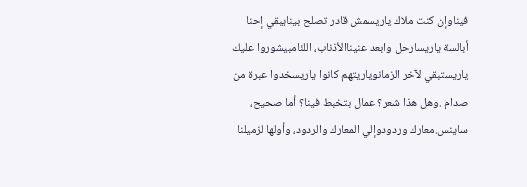فيناوإن كنت ملاك ياريسمش قادر تصلح بينايبقي إحنا أبالسة ياريسارحل وابعد عنيناالأذناب، اللئامبيشوروا عليك ياريستبقي لآخر الزمانوياريتهم كانوا ياريسخدوا عبرة من صدام .وهل هذا شعر؟ عمال بتخبط فينا؟ أما صحيح، ساينس.معارك وردودوإلي المعارك والردود، وأولها لزميلنا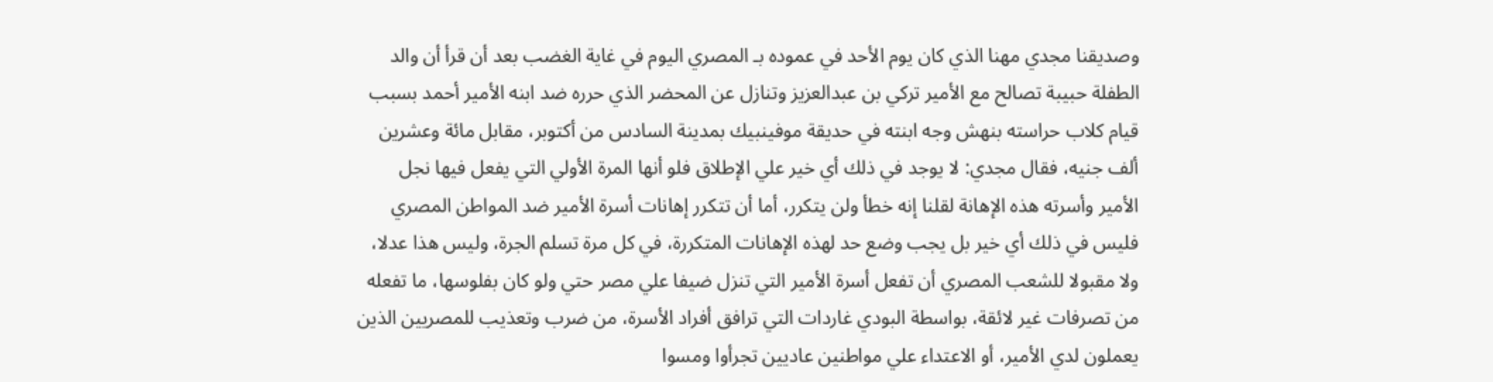وصديقنا مجدي مهنا الذي كان يوم الأحد في عموده بـ المصري اليوم في غاية الغضب بعد أن قرأ أن والد الطفلة حبيبة تصالح مع الأمير تركي بن عبدالعزيز وتنازل عن المحضر الذي حرره ضد ابنه الأمير أحمد بسبب قيام كلاب حراسته بنهش وجه ابنته في حديقة موفينبيك بمدينة السادس من أكتوبر، مقابل مائة وعشرين ألف جنيه، فقال مجدي: لا يوجد في ذلك أي خير علي الإطلاق فلو أنها المرة الأولي التي يفعل فيها نجل الأمير وأسرته هذه الإهانة لقلنا إنه خطأ ولن يتكرر، أما أن تتكرر إهانات أسرة الأمير ضد المواطن المصري فليس في ذلك أي خير بل يجب وضع حد لهذه الإهانات المتكررة، في كل مرة تسلم الجرة، وليس هذا عدلا، ولا مقبولا للشعب المصري أن تفعل أسرة الأمير التي تنزل ضيفا علي مصر حتي ولو كان بفلوسها، ما تفعله من تصرفات غير لائقة، بواسطة البودي غاردات التي ترافق أفراد الأسرة، من ضرب وتعذيب للمصريين الذين يعملون لدي الأمير، أو الاعتداء علي مواطنين عاديين تجرأوا ومسوا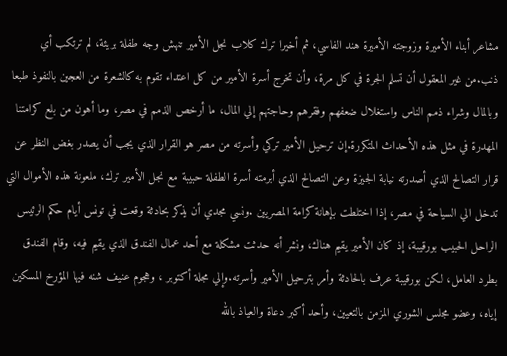مشاعر أبناء الأميرة وزوجته الأميرة هند الفاسي، ثم أخيرا ترك كلاب نجل الأمير تنهش وجه طفلة بريئة، لم ترتكب أي ذنب.من غير المعقول أن تسلم الجرة في كل مرة، وأن تخرج أسرة الأمير من كل اعتداء تقوم به كالشعرة من العجين بالنفوذ طبعا وبالمال وشراء ذمم الناس واستغلال ضعفهم وفقرهم وحاجتهم إلي المال، ما أرخص الذمم في مصر، وما أهون من بلع كرامتنا المهدرة في مثل هذه الأحداث المتكررة.إن ترحيل الأمير تركي وأسرته من مصر هو القرار الذي يجب أن يصدر بغض النظر عن قرار التصالح الذي أصدرته نيابة الجيزة وعن التصالح الذي أبرمته أسرة الطفلة حبيبة مع نجل الأمير ترك، ملعونة هذه الأموال التي تدخل الي السياحة في مصر، إذا اختلطت بإهانة كرامة المصريين .ونسي مجدي أن يذكر بحادثة وقعت في تونس أيام حكم الرئيس الراحل الحبيب بورقيبة، إذ كان الأمير يقيم هناك، ونشر أنه حدثت مشكلة مع أحد عمال الفندق الذي يقيم فيه، وقام الفندق بطرد العامل، لكن بورقيبة عرف بالحادثة وأمر بترحيل الأمير وأسرته.وإلي مجلة أكتوبر ، وهجوم عنيف شنه فيها المؤرخ المسكين إياه، وعضو مجلس الشوري المزمن بالتعيين، وأحد أكبر دعاة والعياذ بالله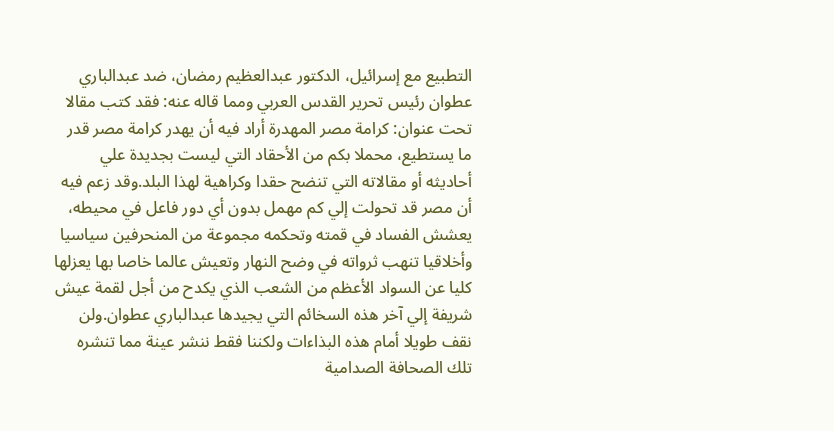التطبيع مع إسرائيل، الدكتور عبدالعظيم رمضان، ضد عبدالباري عطوان رئيس تحرير القدس العربي ومما قاله عنه: فقد كتب مقالا تحت عنوان: كرامة مصر المهدرة أراد فيه أن يهدر كرامة مصر قدر ما يستطيع، محملا بكم من الأحقاد التي ليست بجديدة علي أحاديثه أو مقالاته التي تنضح حقدا وكراهية لهذا البلد.وقد زعم فيه أن مصر قد تحولت إلي كم مهمل بدون أي دور فاعل في محيطه، يعشش الفساد في قمته وتحكمه مجموعة من المنحرفين سياسيا وأخلاقيا تنهب ثرواته في وضح النهار وتعيش عالما خاصا بها يعزلها كليا عن السواد الأعظم من الشعب الذي يكدح من أجل لقمة عيش شريفة إلي آخر هذه السخائم التي يجيدها عبدالباري عطوان.ولن نقف طويلا أمام هذه البذاءات ولكننا فقط ننشر عينة مما تنشره تلك الصحافة الصدامية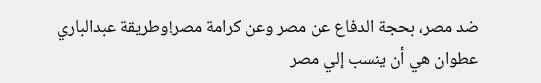ضد مصر، بحجة الدفاع عن مصر وعن كرامة مصر!وطريقة عبدالباري عطوان هي أن ينسب إلي مصر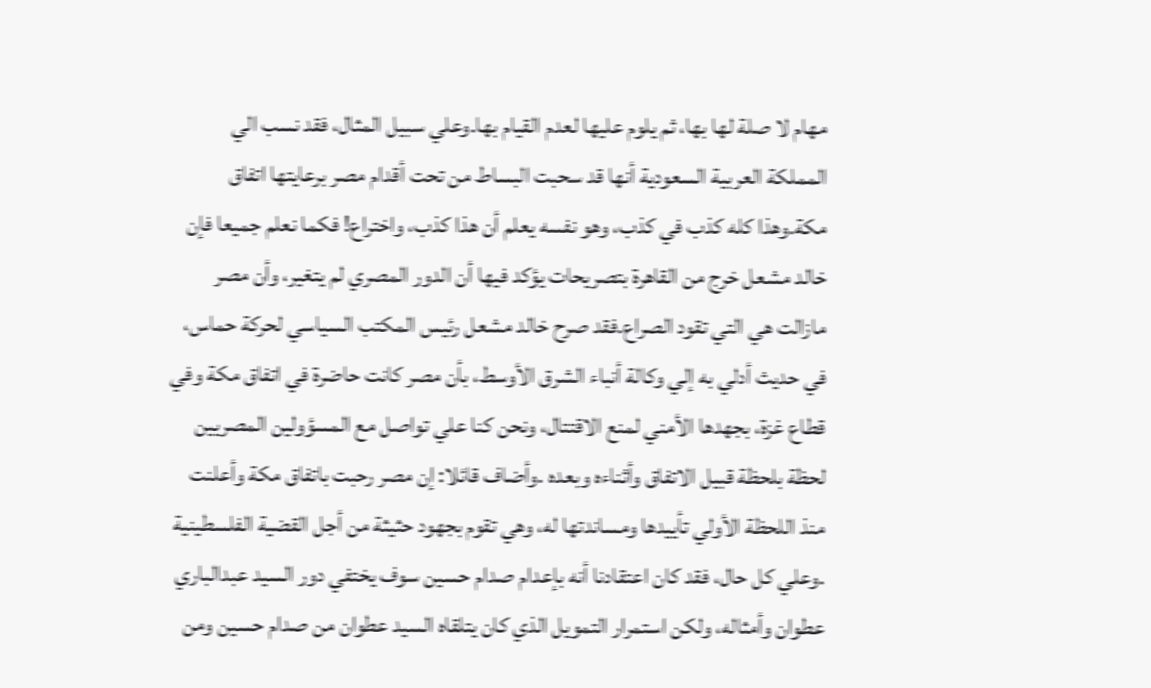مهام لا صلة لها بها، ثم يلوم عليها لعدم القيام بها.وعلي سبيل المثال، فقد نسب الي المملكة العربية السعودية أنها قد سحبت البساط من تحت أقدام مصر برعايتها اتفاق مكة.وهذا كله كذب في كذب، وهو نفسه يعلم أن هذا كذب، واختراع! فكما نعلم جميعا فإن خالد مشعل خرج من القاهرة بتصريحات يؤكد فيها أن الدور المصري لم يتغير، وأن مصر مازالت هي التي تقود الصراع.فقد صرح خالد مشعل رئيس المكتب السياسي لحركة حماس، في حديث أدلي به إلي وكالة أنباء الشرق الأوسط، بأن مصر كانت حاضرة في اتفاق مكة وفي قطاع غزة، بجهدها الأمني لمنع الاقتتال، ونحن كنا علي تواصل مع المسؤولين المصريين لحظة بلحظة قبيل الاتفاق وأثناءه وبعده .وأضاف قائلا: إن مصر رحبت باتفاق مكة وأعلنت منذ اللحظة الأولي تأييدها ومساندتها له، وهي تقوم بجهود حثيثة من أجل القضية الفلسطينية .وعلي كل حال، فقد كان اعتقادنا أنه بإعدام صدام حسين سوف يختفي دور السيد عبدالباري عطوان وأمثاله، ولكن استمرار التمويل الذي كان يتلقاه السيد عطوان من صدام حسين ومن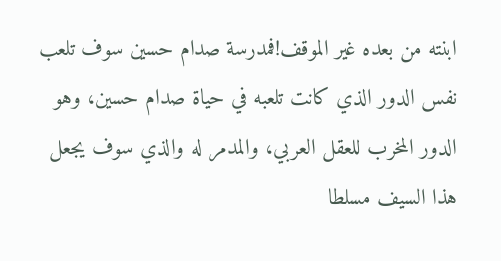ابنته من بعده غير الموقف!فمدرسة صدام حسين سوف تلعب نفس الدور الذي كانت تلعبه في حياة صدام حسين، وهو الدور المخرب للعقل العربي، والمدمر له والذي سوف يجعل هذا السيف مسلطا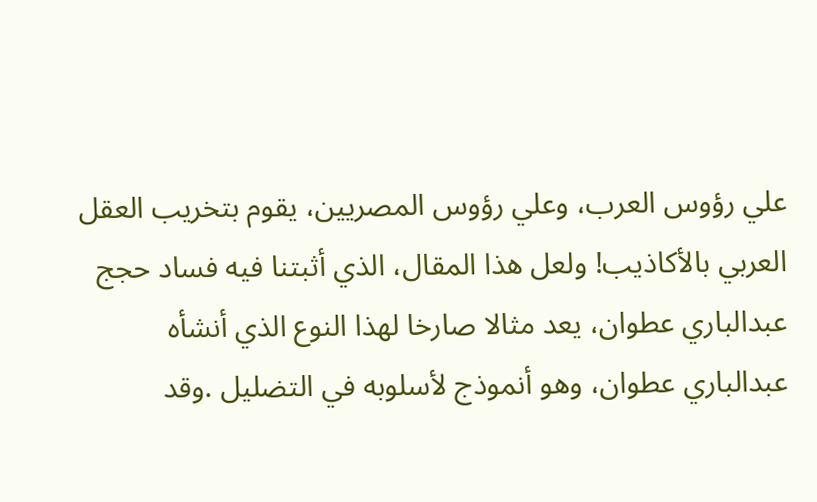علي رؤوس العرب، وعلي رؤوس المصريين، يقوم بتخريب العقل العربي بالأكاذيب! ولعل هذا المقال، الذي أثبتنا فيه فساد حجج عبدالباري عطوان، يعد مثالا صارخا لهذا النوع الذي أنشأه عبدالباري عطوان، وهو أنموذج لأسلوبه في التضليل .وقد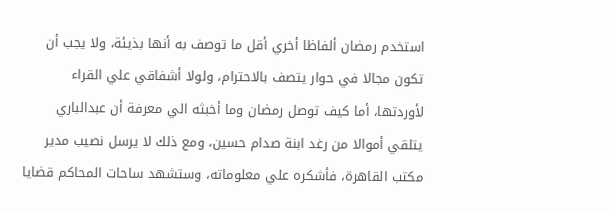استخدم رمضان ألفاظا أخري أقل ما توصف به أنها بذيئة، ولا يجب أن تكون مجالا في حوار يتصف بالاحترام، ولولا أشفاقي علي القراء لأوردتها، أما كيف توصل رمضان وما أخبثه الي معرفة أن عبدالباري يتلقي أموالا من رغد ابنة صدام حسين، ومع ذلك لا يرسل نصيب مدير مكتب القاهرة، فأشكره علي معلوماته، وستشهد ساحات المحاكم قضايا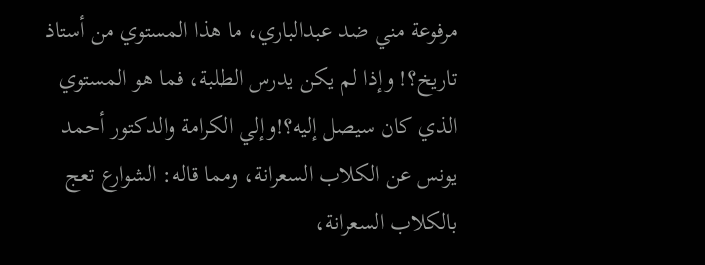مرفوعة مني ضد عبدالباري، ما هذا المستوي من أستاذ تاريخ؟! وإذا لم يكن يدرس الطلبة، فما هو المستوي الذي كان سيصل إليه؟!وإلي الكرامة والدكتور أحمد يونس عن الكلاب السعرانة، ومما قاله: الشوارع تعج بالكلاب السعرانة،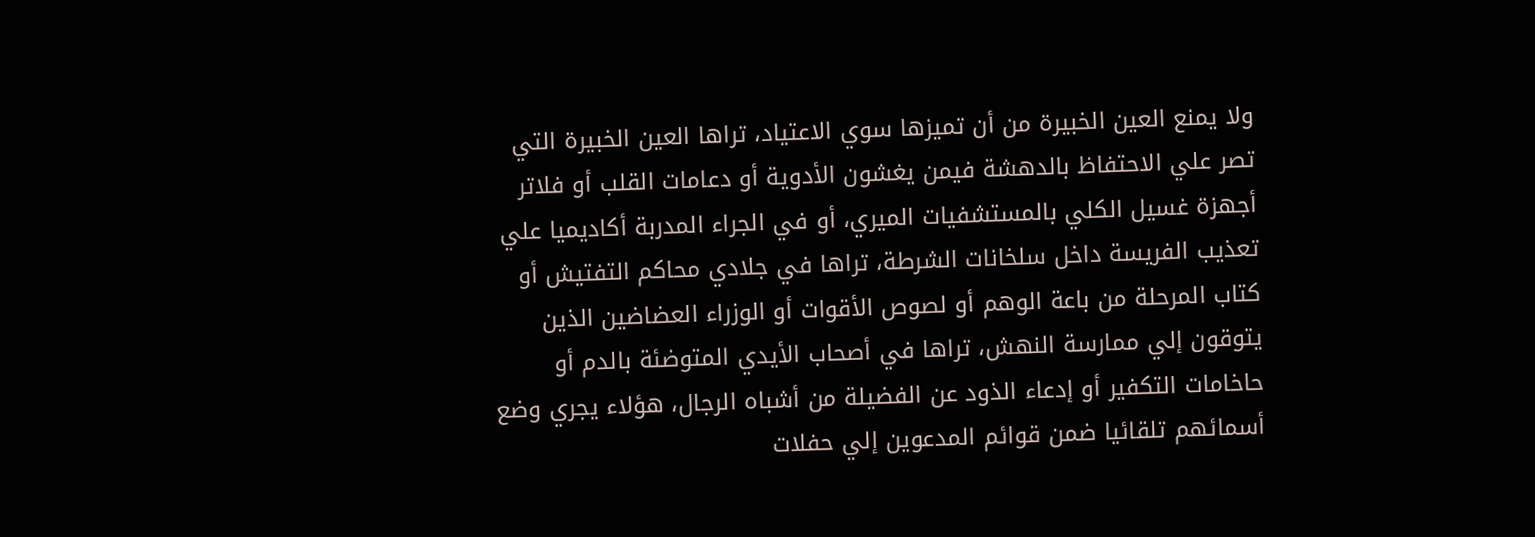ولا يمنع العين الخبيرة من أن تميزها سوي الاعتياد، تراها العين الخبيرة التي تصر علي الاحتفاظ بالدهشة فيمن يغشون الأدوية أو دعامات القلب أو فلاتر أجهزة غسيل الكلي بالمستشفيات الميري، أو في الجراء المدربة أكاديميا علي تعذيب الفريسة داخل سلخانات الشرطة، تراها في جلادي محاكم التفتيش أو كتاب المرحلة من باعة الوهم أو لصوص الأقوات أو الوزراء العضاضين الذين يتوقون إلي ممارسة النهش، تراها في أصحاب الأيدي المتوضئة بالدم أو حاخامات التكفير أو إدعاء الذود عن الفضيلة من أشباه الرجال، هؤلاء يجري وضع أسمائهم تلقائيا ضمن قوائم المدعوين إلي حفلات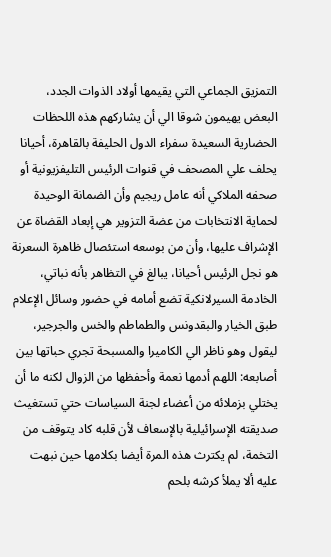التمزيق الجماعي التي يقيمها أولاد الذوات الجدد، البعض يهيمون شوقا الي أن يشاركهم هذه اللحظات الحضارية السعيدة سفراء الدول الحليفة بالقاهرة، أحيانا يحلف علي المصحف في قنوات الرئيس التليفزيونية أو صحفه الملاكي أنه عامل ريجيم وأن الضمانة الوحيدة لحماية الانتخابات من عضة التزوير هي إبعاد القضاة عن الإشراف عليها، وأن من بوسعه استئصال ظاهرة السعرنة هو نجل الرئيس أحيانا، يبالغ في التظاهر بأنه نباتي، الخادمة السيرلانكية تضع أمامه في حضور وسائل الإعلام طبق الخيار والبقدونس والطماطم والخس والجرجير، ليقول وهو ناظر الي الكاميرا والمسبحة تجري حباتها بين أصابعه: اللهم أدمها نعمة وأحفظها من الزوال لكنه ما أن يختلي بزملائه من أعضاء لجنة السياسات حتي تستغيث صديقته الإسرائيلية بالإسعاف لأن قلبه كاد يتوقف من التخمة، لم يكترث هذه المرة أيضا بكلامها حين نبهت عليه ألا يملأ كرشه بلحم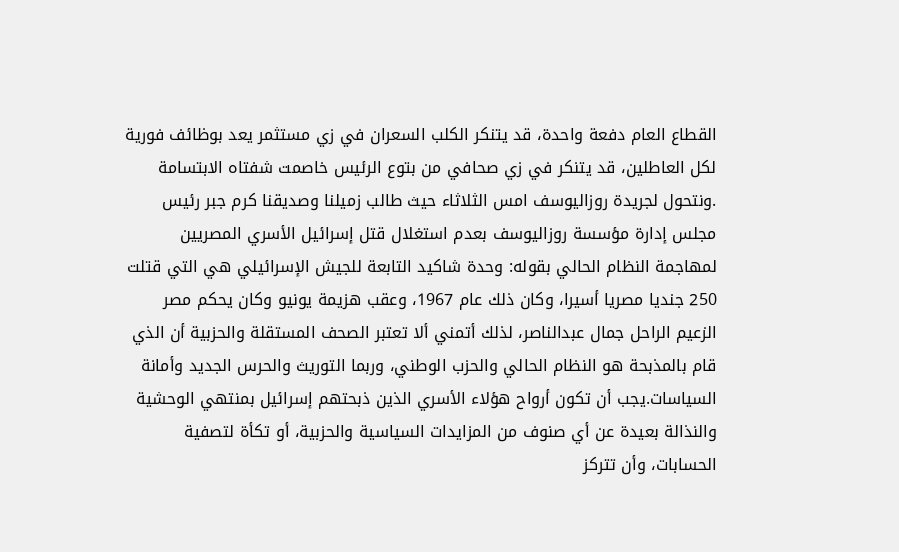القطاع العام دفعة واحدة، قد يتنكر الكلب السعران في زي مستثمر يعد بوظائف فورية لكل العاطلين، قد يتنكر في زي صحافي من بتوع الرئيس خاصمت شفتاه الابتسامة .ونتحول لجريدة روزاليوسف امس الثلاثاء حيث طالب زميلنا وصديقنا كرم جبر رئيس مجلس إدارة مؤسسة روزاليوسف بعدم استغلال قتل إسرائيل الأسري المصريين لمهاجمة النظام الحالي بقوله: وحدة شاكيد التابعة للجيش الإسرائيلي هي التي قتلت 250 جنديا مصريا أسيرا، وكان ذلك عام 1967، وعقب هزيمة يونيو وكان يحكم مصر الزعيم الراحل جمال عبدالناصر، لذلك أتمني ألا تعتبر الصحف المستقلة والحزبية أن الذي قام بالمذبحة هو النظام الحالي والحزب الوطني، وربما التوريث والحرس الجديد وأمانة السياسات.يجب أن تكون أرواح هؤلاء الأسري الذين ذبحتهم إسرائيل بمنتهي الوحشية والنذالة بعيدة عن أي صنوف من المزايدات السياسية والحزبية، أو تكأة لتصفية الحسابات، وأن تتركز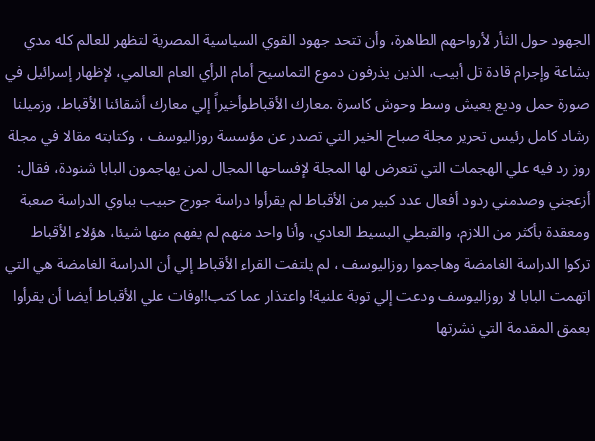الجهود حول الثأر لأرواحهم الطاهرة، وأن تتحد جهود القوي السياسية المصرية لتظهر للعالم كله مدي بشاعة وإجرام قادة تل أبيب، الذين يذرفون دموع التماسيح أمام الرأي العام العالمي، لإظهار إسرائيل في صورة حمل وديع يعيش وسط وحوش كاسرة .معارك الأقباطوأخيراً إلي معارك أشقائنا الأقباط، وزميلنا رشاد كامل رئيس تحرير مجلة صباح الخير التي تصدر عن مؤسسة روزاليوسف ، وكتابته مقالا في مجلة روز رد فيه علي الهجمات التي تتعرض لها المجلة لإفساحها المجال لمن يهاجمون البابا شنودة، فقال: أزعجني وصدمني ردود أفعال عدد كبير من الأقباط لم يقرأوا دراسة جورج حبيب بباوي الدراسة صعبة ومعقدة بأكثر من اللازم، والقبطي البسيط العادي، وأنا واحد منهم لم يفهم منها شيئا، هؤلاء الأقباط تركوا الدراسة الغامضة وهاجموا روزاليوسف ، لم يلتفت القراء الأقباط إلي أن الدراسة الغامضة هي التي اتهمت البابا لا روزاليوسف ودعت إلي توبة علنية! واعتذار عما كتب!!وفات علي الأقباط أيضا أن يقرأوا بعمق المقدمة التي نشرتها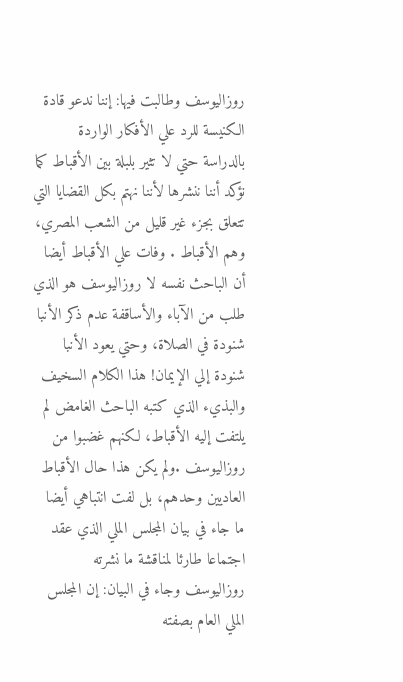روزاليوسف وطالبت فيها: إننا ندعو قادة الكنيسة للرد علي الأفكار الواردة بالدراسة حتي لا تثير بلبلة بين الأقباط كما نؤكد أننا ننشرها لأننا نهتم بكل القضايا التي تتعلق بجزء غير قليل من الشعب المصري، وهم الأقباط . وفات علي الأقباط أيضا أن الباحث نفسه لا روزاليوسف هو الذي طلب من الآباء والأساقفة عدم ذكر الأنبا شنودة في الصلاة، وحتي يعود الأنبا شنودة إلي الإيمان! هذا الكلام السخيف والبذيء الذي كتبه الباحث الغامض لم يلتفت إليه الأقباط، لكنهم غضبوا من روزاليوسف .ولم يكن هذا حال الأقباط العاديين وحدهم، بل لفت انتباهي أيضا ما جاء في بيان المجلس الملي الذي عقد اجتماعا طارئا لمناقشة ما نشرته روزاليوسف وجاء في البيان: إن المجلس الملي العام بصفته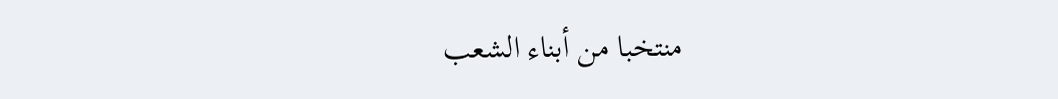منتخبا من أبناء الشعب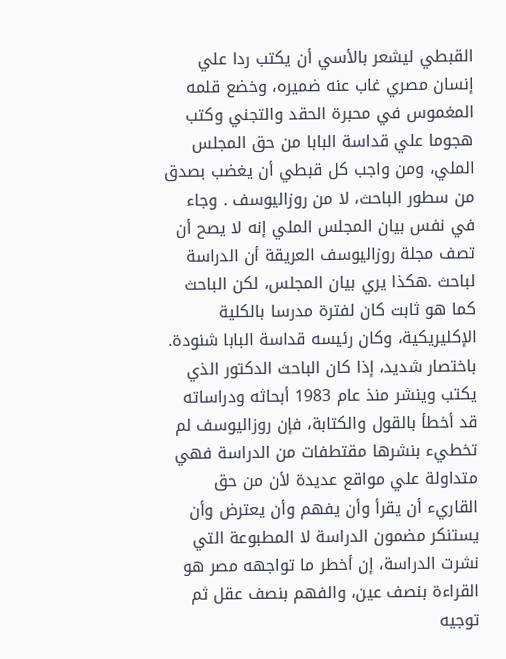القبطي ليشعر بالأسي أن يكتب ردا علي إنسان مصري غاب عنه ضميره، وخضع قلمه المغموس في محبرة الحقد والتجني وكتب هجوما علي قداسة البابا من حق المجلس الملي، ومن واجب كل قبطي أن يغضب بصدق من سطور الباحث، لا من روزاليوسف . وجاء في نفس بيان المجلس الملي إنه لا يصح أن تصف مجلة روزاليوسف العريقة أن الدراسة لباحث .هكذا يري بيان المجلس، لكن الباحث كما هو ثابت كان لفترة مدرسا بالكلية الإكليريكية، وكان رئيسه قداسة البابا شنودة. باختصار شديد، إذا كان الباحث الدكتور الذي يكتب وينشر منذ عام 1983 أبحاثه ودراساته قد أخطأ بالقول والكتابة، فإن روزاليوسف لم تخطيء بنشرها مقتطفات من الدراسة فهي متداولة علي مواقع عديدة لأن من حق القاريء أن يقرأ وأن يفهم وأن يعترض وأن يستنكر مضمون الدراسة لا المطبوعة التي نشرت الدراسة، إن أخطر ما تواجهه مصر هو القراءة بنصف عين، والفهم بنصف عقل ثم توجيه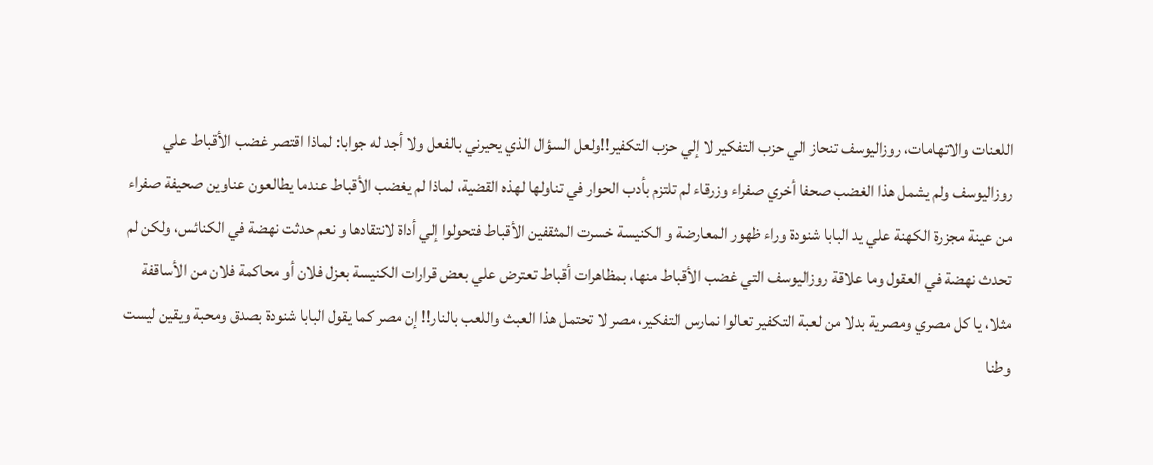اللعنات والاتهامات، روزاليوسف تنحاز الي حزب التفكير لا إلي حزب التكفير!!ولعل السؤال الذي يحيرني بالفعل ولا أجد له جوابا: لماذا اقتصر غضب الأقباط علي روزاليوسف ولم يشمل هذا الغضب صحفا أخري صفراء وزرقاء لم تلتزم بأدب الحوار في تناولها لهذه القضية، لماذا لم يغضب الأقباط عندما يطالعون عناوين صحيفة صفراء من عينة مجزرة الكهنة علي يد البابا شنودة وراء ظهور المعارضة و الكنيسة خسرت المثقفين الأقباط فتحولوا إلي أداة لانتقادها و نعم حدثت نهضة في الكنائس، ولكن لم تحدث نهضة في العقول وما علاقة روزاليوسف التي غضب الأقباط منها، بمظاهرات أقباط تعترض علي بعض قرارات الكنيسة بعزل فلان أو محاكمة فلان من الأساقفة مثلا، يا كل مصري ومصرية بدلا من لعبة التكفير تعالوا نمارس التفكير، مصر لا تحتمل هذا العبث واللعب بالنار!! إن مصر كما يقول البابا شنودة بصدق ومحبة ويقين ليست وطنا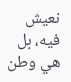نعيش فيه، بل هي وطن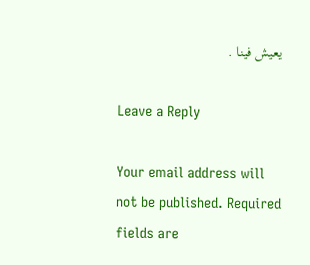يعيش فينا .

Leave a Reply

Your email address will not be published. Required fields are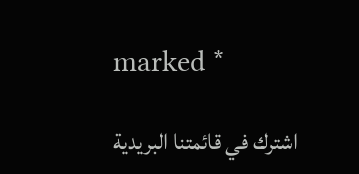marked *

اشترك في قائمتنا البريدية